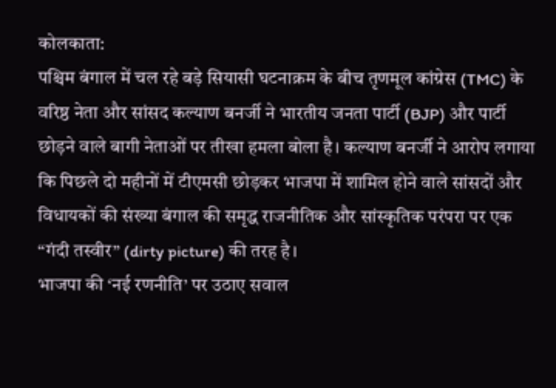कोलकाता:
पश्चिम बंगाल में चल रहे बड़े सियासी घटनाक्रम के बीच तृणमूल कांग्रेस (TMC) के वरिष्ठ नेता और सांसद कल्याण बनर्जी ने भारतीय जनता पार्टी (BJP) और पार्टी छोड़ने वाले बागी नेताओं पर तीखा हमला बोला है। कल्याण बनर्जी ने आरोप लगाया कि पिछले दो महीनों में टीएमसी छोड़कर भाजपा में शामिल होने वाले सांसदों और विधायकों की संख्या बंगाल की समृद्ध राजनीतिक और सांस्कृतिक परंपरा पर एक “गंदी तस्वीर” (dirty picture) की तरह है।
भाजपा की ‘नई रणनीति’ पर उठाए सवाल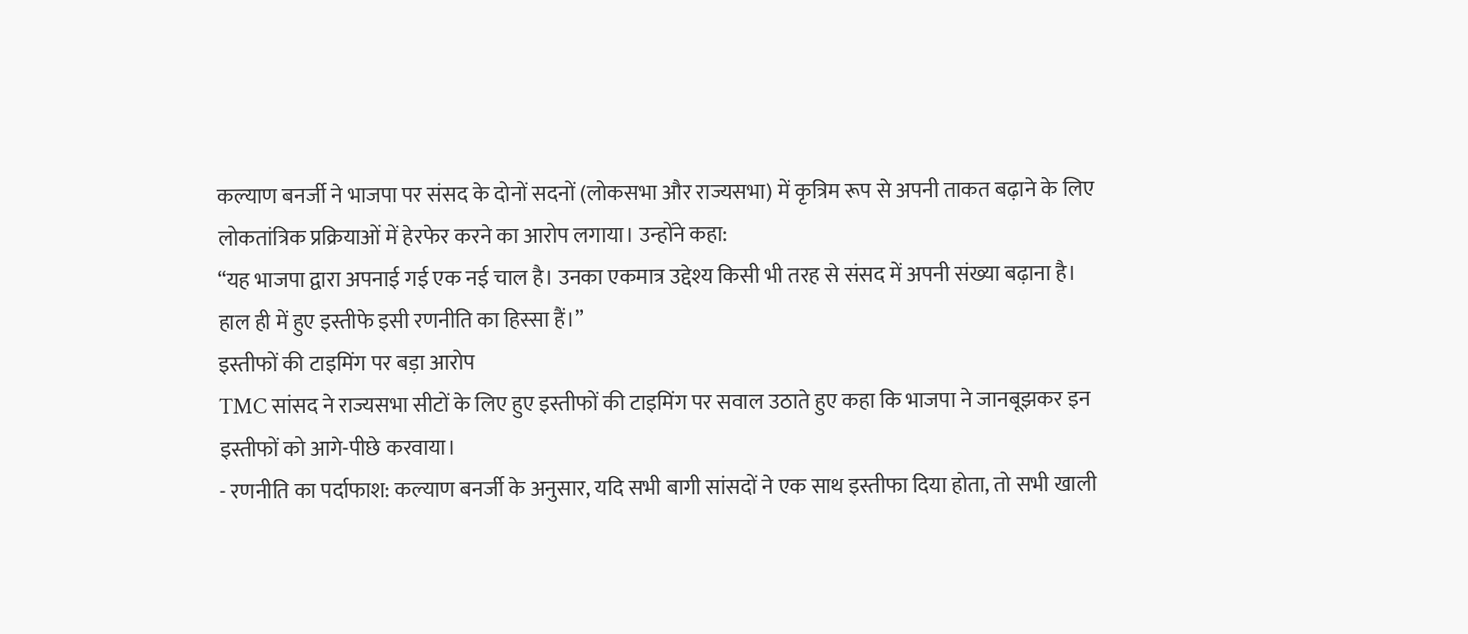कल्याण बनर्जी ने भाजपा पर संसद के दोनों सदनों (लोकसभा और राज्यसभा) में कृत्रिम रूप से अपनी ताकत बढ़ाने के लिए लोकतांत्रिक प्रक्रियाओं में हेरफेर करने का आरोप लगाया। उन्होंने कहा:
“यह भाजपा द्वारा अपनाई गई एक नई चाल है। उनका एकमात्र उद्देश्य किसी भी तरह से संसद में अपनी संख्या बढ़ाना है। हाल ही में हुए इस्तीफे इसी रणनीति का हिस्सा हैं।”
इस्तीफों की टाइमिंग पर बड़ा आरोप
TMC सांसद ने राज्यसभा सीटों के लिए हुए इस्तीफों की टाइमिंग पर सवाल उठाते हुए कहा कि भाजपा ने जानबूझकर इन इस्तीफों को आगे-पीछे करवाया।
- रणनीति का पर्दाफाश: कल्याण बनर्जी के अनुसार, यदि सभी बागी सांसदों ने एक साथ इस्तीफा दिया होता, तो सभी खाली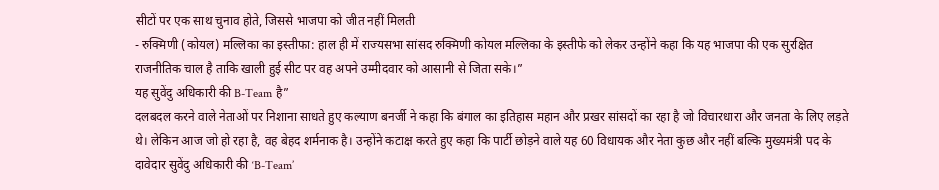सीटों पर एक साथ चुनाव होते, जिससे भाजपा को जीत नहीं मिलती
- रुक्मिणी (कोयल) मल्लिका का इस्तीफा: हाल ही में राज्यसभा सांसद रुक्मिणी कोयल मल्लिका के इस्तीफे को लेकर उन्होंने कहा कि यह भाजपा की एक सुरक्षित राजनीतिक चाल है ताकि खाली हुई सीट पर वह अपने उम्मीदवार को आसानी से जिता सके।”
यह सुवेंदु अधिकारी की B-Team है”
दलबदल करने वाले नेताओं पर निशाना साधते हुए कल्याण बनर्जी ने कहा कि बंगाल का इतिहास महान और प्रखर सांसदों का रहा है जो विचारधारा और जनता के लिए लड़ते थे। लेकिन आज जो हो रहा है, वह बेहद शर्मनाक है। उन्होंने कटाक्ष करते हुए कहा कि पार्टी छोड़ने वाले यह 60 विधायक और नेता कुछ और नहीं बल्कि मुख्यमंत्री पद के दावेदार सुवेंदु अधिकारी की ‘B-Team’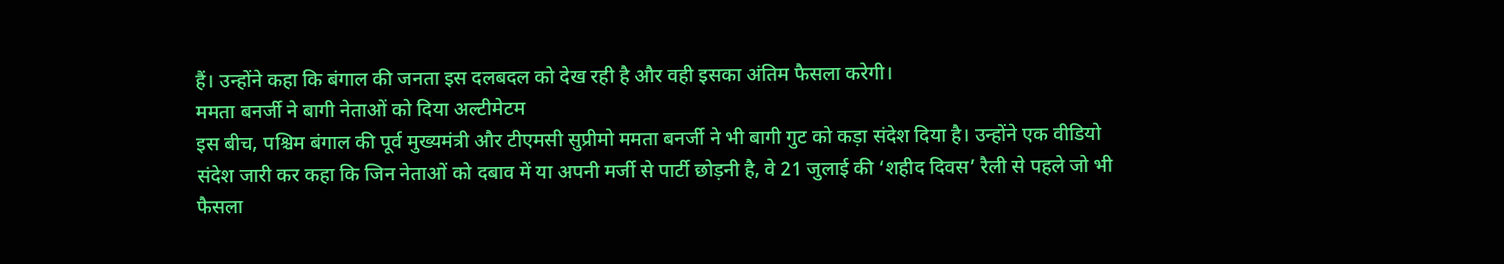हैं। उन्होंने कहा कि बंगाल की जनता इस दलबदल को देख रही है और वही इसका अंतिम फैसला करेगी।
ममता बनर्जी ने बागी नेताओं को दिया अल्टीमेटम
इस बीच, पश्चिम बंगाल की पूर्व मुख्यमंत्री और टीएमसी सुप्रीमो ममता बनर्जी ने भी बागी गुट को कड़ा संदेश दिया है। उन्होंने एक वीडियो संदेश जारी कर कहा कि जिन नेताओं को दबाव में या अपनी मर्जी से पार्टी छोड़नी है, वे 21 जुलाई की ‘शहीद दिवस’ रैली से पहले जो भी फैसला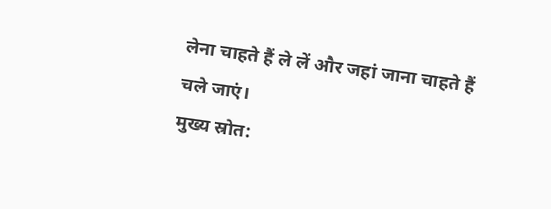लेना चाहते हैं ले लें और जहां जाना चाहते हैं चले जाएं।
मुख्य स्रोत: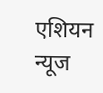एशियन न्यूज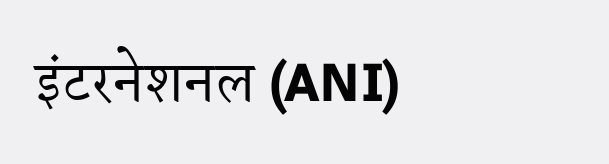इंटरनेशनल (ANI)